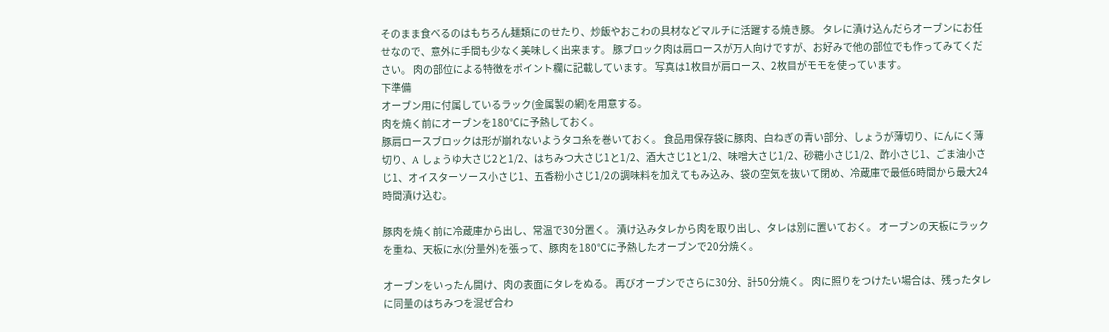そのまま食べるのはもちろん麺類にのせたり、炒飯やおこわの具材などマルチに活躍する焼き豚。 タレに漬け込んだらオーブンにお任せなので、意外に手間も少なく美味しく出来ます。 豚ブロック肉は肩ロースが万人向けですが、お好みで他の部位でも作ってみてください。 肉の部位による特徴をポイント欄に記載しています。 写真は1枚目が肩ロース、2枚目がモモを使っています。
下準備
オーブン用に付属しているラック(金属製の網)を用意する。
肉を焼く前にオーブンを180℃に予熱しておく。
豚肩ロースブロックは形が崩れないようタコ糸を巻いておく。 食品用保存袋に豚肉、白ねぎの青い部分、しょうが薄切り、にんにく薄切り、A しょうゆ大さじ2と1/2、はちみつ大さじ1と1/2、酒大さじ1と1/2、味噌大さじ1/2、砂糖小さじ1/2、酢小さじ1、ごま油小さじ1、オイスターソース小さじ1、五香粉小さじ1/2の調味料を加えてもみ込み、袋の空気を抜いて閉め、冷蔵庫で最低6時間から最大24時間漬け込む。

豚肉を焼く前に冷蔵庫から出し、常温で30分置く。 漬け込みタレから肉を取り出し、タレは別に置いておく。 オーブンの天板にラックを重ね、天板に水(分量外)を張って、豚肉を180℃に予熱したオーブンで20分焼く。

オーブンをいったん開け、肉の表面にタレをぬる。 再びオーブンでさらに30分、計50分焼く。 肉に照りをつけたい場合は、残ったタレに同量のはちみつを混ぜ合わ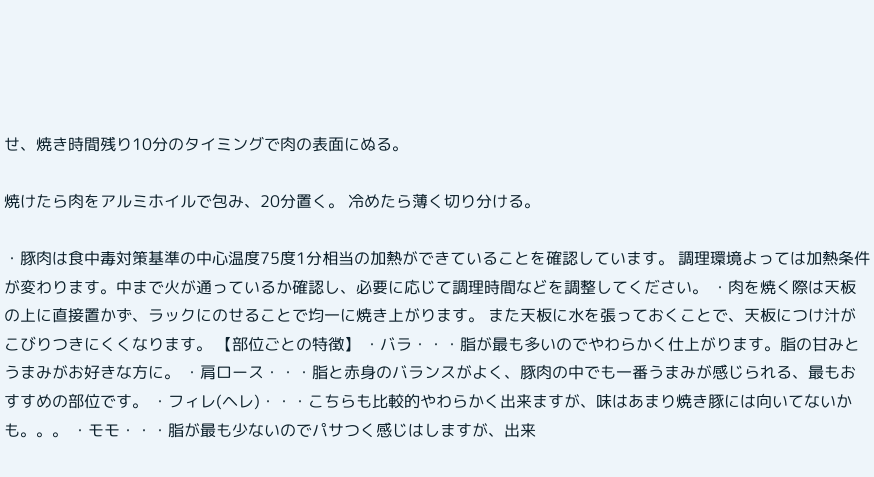せ、焼き時間残り10分のタイミングで肉の表面にぬる。

焼けたら肉をアルミホイルで包み、20分置く。 冷めたら薄く切り分ける。

・豚肉は食中毒対策基準の中心温度75度1分相当の加熱ができていることを確認しています。 調理環境よっては加熱条件が変わります。中まで火が通っているか確認し、必要に応じて調理時間などを調整してください。 ・肉を焼く際は天板の上に直接置かず、ラックにのせることで均一に焼き上がります。 また天板に水を張っておくことで、天板につけ汁がこびりつきにくくなります。 【部位ごとの特徴】 ・バラ・・・脂が最も多いのでやわらかく仕上がります。脂の甘みとうまみがお好きな方に。 ・肩ロース・・・脂と赤身のバランスがよく、豚肉の中でも一番うまみが感じられる、最もおすすめの部位です。 ・フィレ(ヘレ)・・・こちらも比較的やわらかく出来ますが、味はあまり焼き豚には向いてないかも。。。 ・モモ・・・脂が最も少ないのでパサつく感じはしますが、出来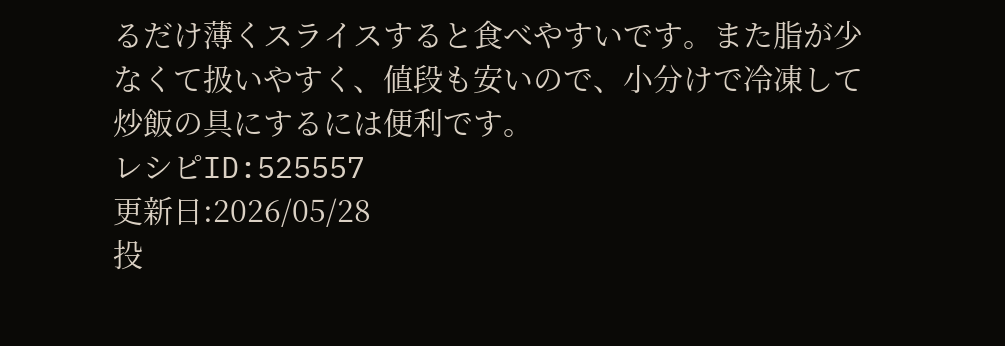るだけ薄くスライスすると食べやすいです。また脂が少なくて扱いやすく、値段も安いので、小分けで冷凍して炒飯の具にするには便利です。
レシピID:525557
更新日:2026/05/28
投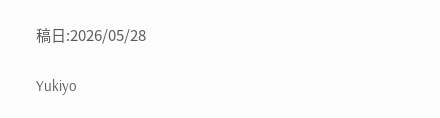稿日:2026/05/28

Yukiyo